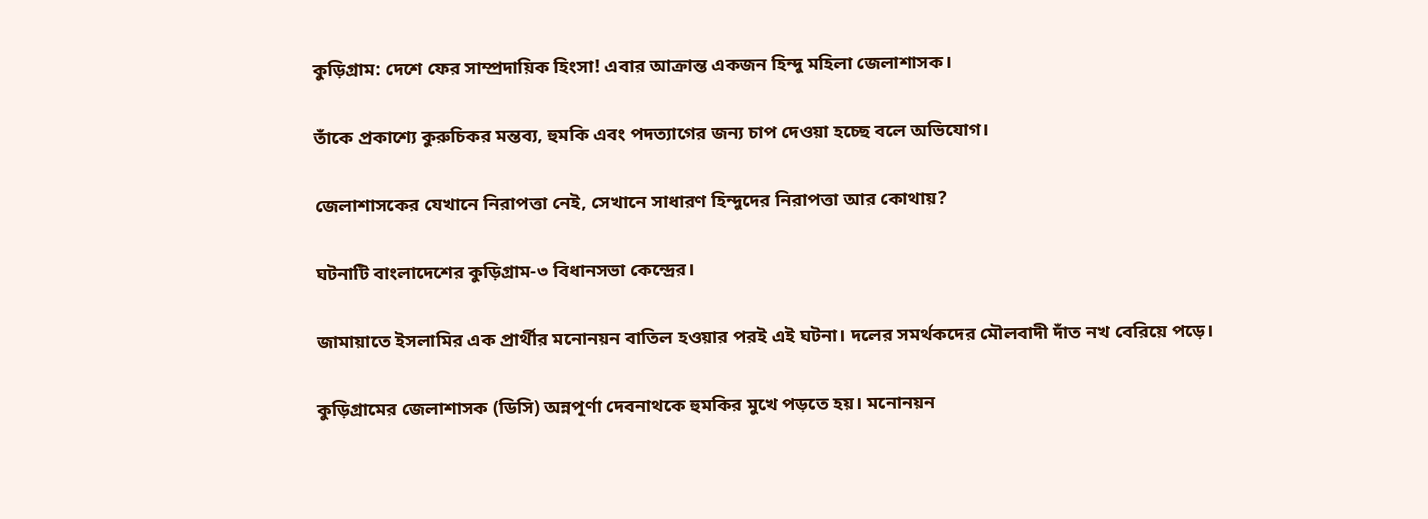কুড়িগ্রাম: দেশে ফের সাম্প্রদায়িক হিংসা! এবার আক্রান্ত একজন হিন্দু মহিলা জেলাশাসক।

তাঁকে প্রকাশ্যে কুরুচিকর মন্তব্য, হুমকি এবং পদত্যাগের জন্য চাপ দেওয়া হচ্ছে বলে অভিযোগ।

জেলাশাসকের যেখানে নিরাপত্তা নেই, সেখানে সাধারণ হিন্দুদের নিরাপত্তা আর কোথায়?

ঘটনাটি বাংলাদেশের কুড়িগ্রাম-৩ বিধানসভা কেন্দ্রের।

জামায়াতে ইসলামির এক প্রার্থীর মনোনয়ন বাতিল হওয়ার পরই এই ঘটনা। দলের সমর্থকদের মৌলবাদী দাঁত নখ বেরিয়ে পড়ে।

কুড়িগ্রামের জেলাশাসক (ডিসি) অন্নপূর্ণা দেবনাথকে হুমকির মুখে পড়তে হয়। মনোনয়ন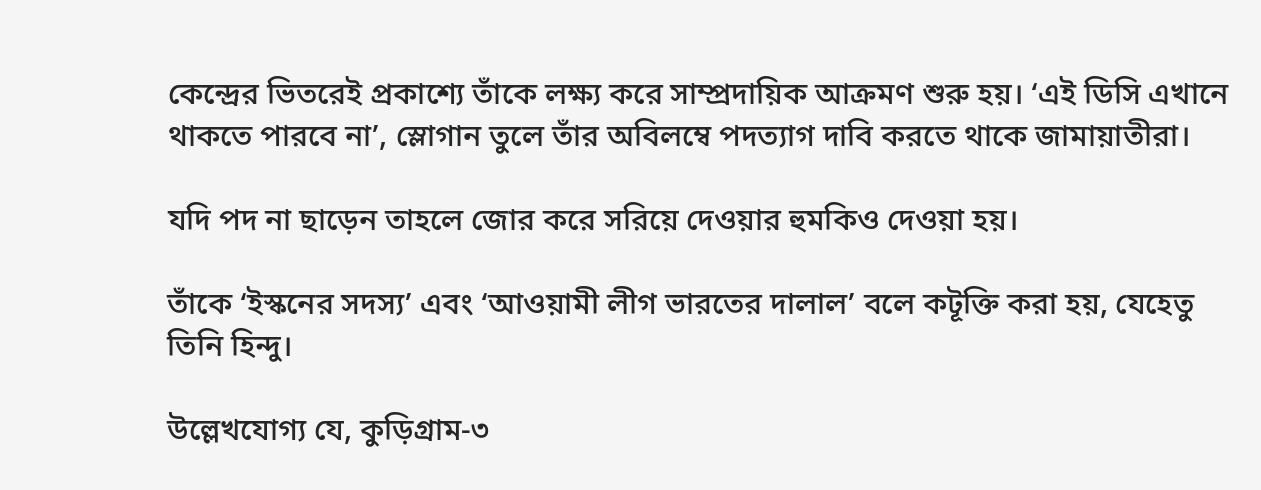কেন্দ্রের ভিতরেই প্রকাশ্যে তাঁকে লক্ষ্য করে সাম্প্রদায়িক আক্রমণ শুরু হয়। ‘এই ডিসি এখানে থাকতে পারবে না’, স্লোগান তুলে তাঁর অবিলম্বে পদত্যাগ দাবি করতে থাকে জামায়াতীরা।

যদি পদ না ছাড়েন তাহলে জোর করে সরিয়ে দেওয়ার হুমকিও দেওয়া হয়।

তাঁকে ‘ইস্কনের সদস্য’ এবং ‘আওয়ামী লীগ ভারতের দালাল’ বলে কটূক্তি করা হয়, যেহেতু তিনি হিন্দু।

উল্লেখযোগ্য যে, কুড়িগ্রাম-৩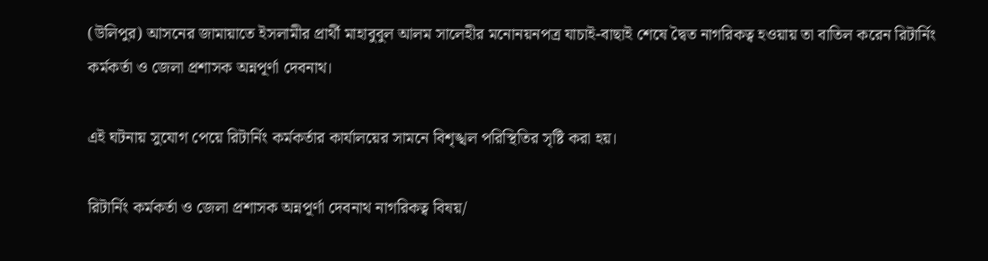(উলিপুর) আসনের জামায়াতে ইসলামীর প্রার্থী মাহাবুবুল আলম সালেহীর মনোনয়নপত্র যাচাই-বাছাই শেষে দ্বৈত নাগরিকত্ব হওয়ায় তা বাতিল করেন রিটার্নিং কর্মকর্তা ও জেলা প্রশাসক অন্নপূর্ণা দেবনাথ।

এই ঘটনায় সুযোগ পেয়ে রিটার্নিং কর্মকর্তার কার্যালয়ের সামনে বিশৃঙ্খল পরিস্থিতির সৃষ্টি করা হয়।

রিটার্নিং কর্মকর্তা ও জেলা প্রশাসক অন্নপূর্ণা দেবনাথ নাগরিকত্ব বিষয়/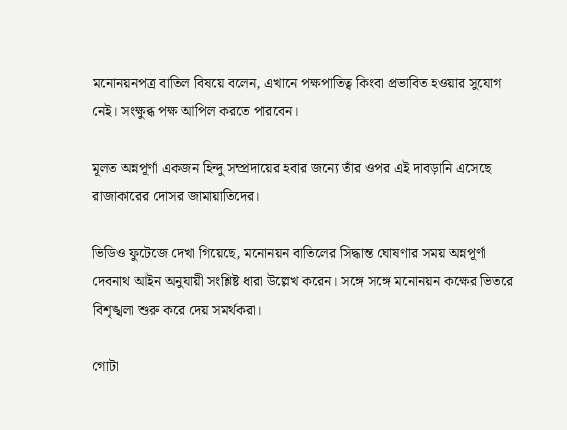মনোনয়নপত্র বাতিল বিষয়ে বলেন, এখানে পক্ষপাতিত্ব কিংবা প্রভাবিত হওয়ার সুযোগ নেই। সংক্ষুব্ধ পক্ষ আপিল করতে পারবেন।

মূলত অন্নপূর্ণা একজন হিন্দু সম্প্রদায়ের হবার জন্যে তাঁর ওপর এই দাবড়ানি এসেছে রাজাকারের দোসর জামায়াতিদের।

ভিডিও ফুটেজে দেখা গিয়েছে, মনোনয়ন বাতিলের সিদ্ধান্ত ঘোষণার সময় অন্নপূর্ণা দেবনাথ আইন অনুযায়ী সংশ্লিষ্ট ধারা উল্লেখ করেন। সঙ্গে সঙ্গে মনোনয়ন কক্ষের ভিতরে বিশৃঙ্খলা শুরু করে দেয় সমর্থকরা।

গোটা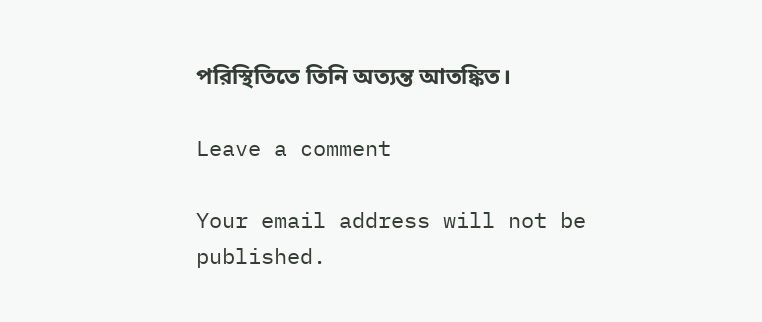পরিস্থিতিতে তিনি অত্যন্ত আতঙ্কিত।

Leave a comment

Your email address will not be published.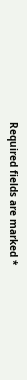Required fields are marked *